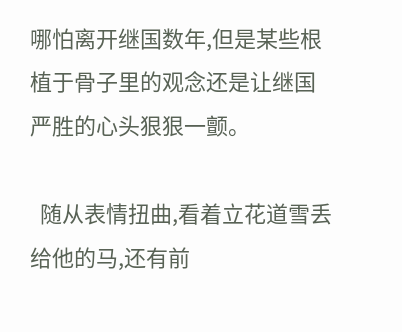哪怕离开继国数年,但是某些根植于骨子里的观念还是让继国严胜的心头狠狠一颤。

  随从表情扭曲,看着立花道雪丢给他的马,还有前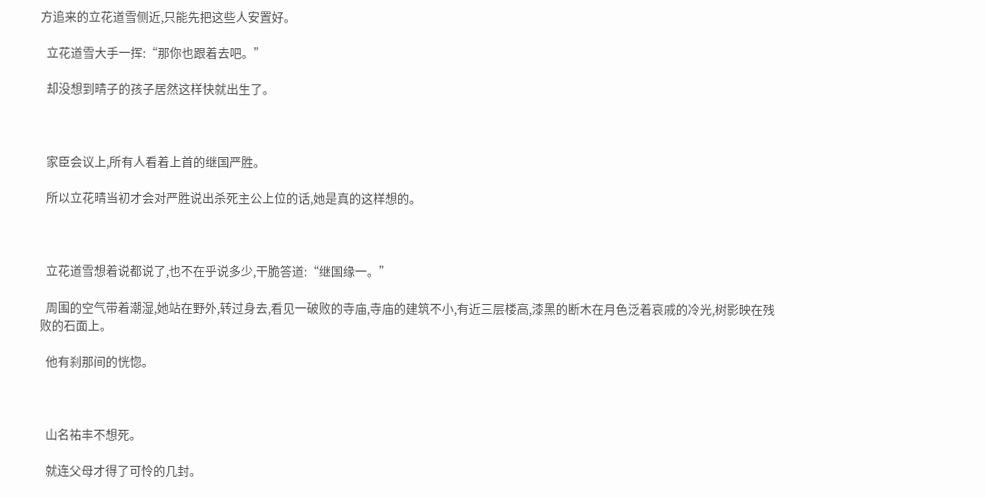方追来的立花道雪侧近,只能先把这些人安置好。

  立花道雪大手一挥:“那你也跟着去吧。”

  却没想到晴子的孩子居然这样快就出生了。



  家臣会议上,所有人看着上首的继国严胜。

  所以立花晴当初才会对严胜说出杀死主公上位的话,她是真的这样想的。



  立花道雪想着说都说了,也不在乎说多少,干脆答道:“继国缘一。”

  周围的空气带着潮湿,她站在野外,转过身去,看见一破败的寺庙,寺庙的建筑不小,有近三层楼高,漆黑的断木在月色泛着哀戚的冷光,树影映在残败的石面上。

  他有刹那间的恍惚。



  山名祐丰不想死。

  就连父母才得了可怜的几封。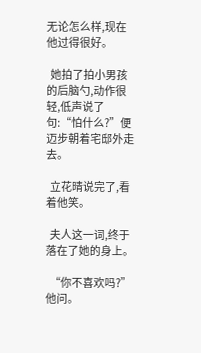无论怎么样,现在他过得很好。

  她拍了拍小男孩的后脑勺,动作很轻,低声说了句:“怕什么?”便迈步朝着宅邸外走去。

  立花晴说完了,看着他笑。

  夫人这一词,终于落在了她的身上。

  “你不喜欢吗?”他问。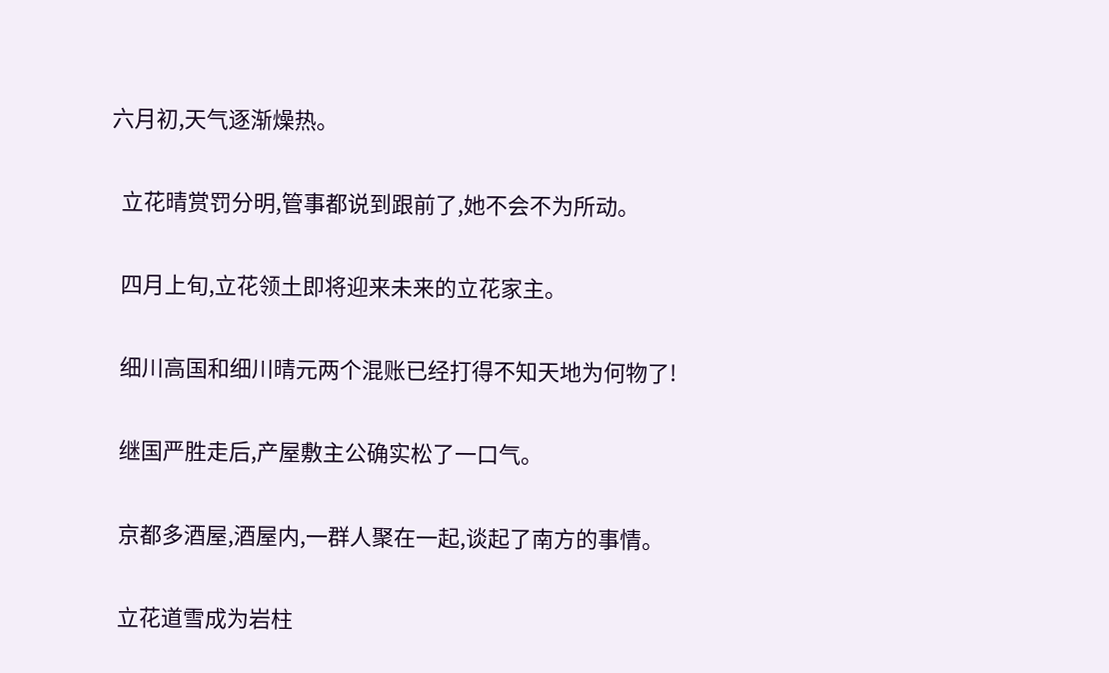六月初,天气逐渐燥热。

  立花晴赏罚分明,管事都说到跟前了,她不会不为所动。

  四月上旬,立花领土即将迎来未来的立花家主。

  细川高国和细川晴元两个混账已经打得不知天地为何物了!

  继国严胜走后,产屋敷主公确实松了一口气。

  京都多酒屋,酒屋内,一群人聚在一起,谈起了南方的事情。

  立花道雪成为岩柱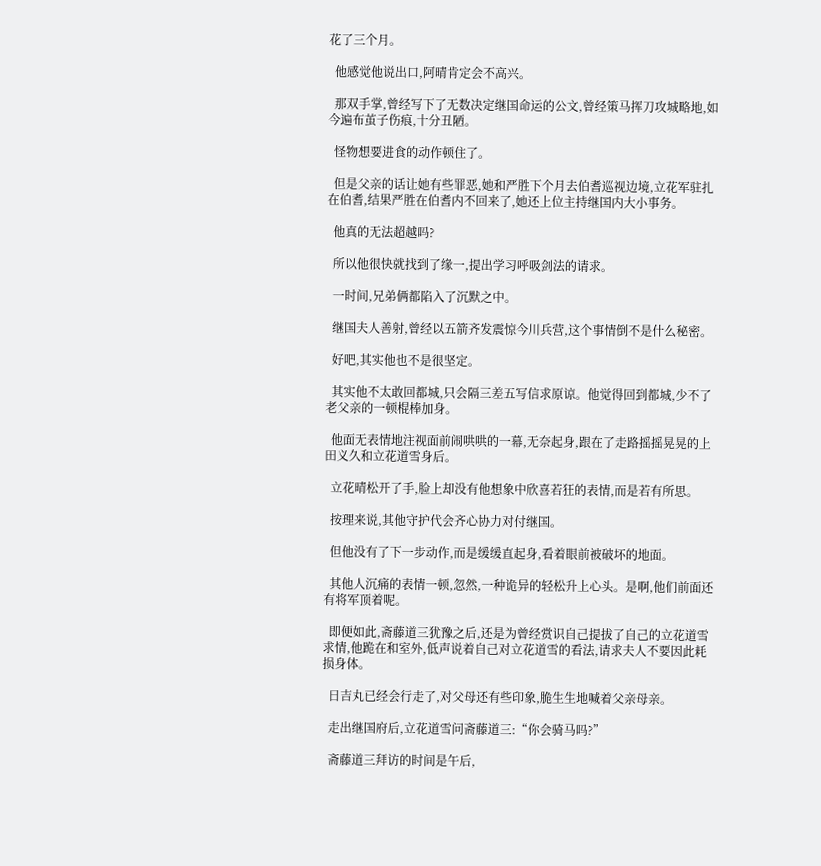花了三个月。

  他感觉他说出口,阿晴肯定会不高兴。

  那双手掌,曾经写下了无数决定继国命运的公文,曾经策马挥刀攻城略地,如今遍布茧子伤痕,十分丑陋。

  怪物想要进食的动作顿住了。

  但是父亲的话让她有些罪恶,她和严胜下个月去伯耆巡视边境,立花军驻扎在伯耆,结果严胜在伯耆内不回来了,她还上位主持继国内大小事务。

  他真的无法超越吗?

  所以他很快就找到了缘一,提出学习呼吸剑法的请求。

  一时间,兄弟俩都陷入了沉默之中。

  继国夫人善射,曾经以五箭齐发震惊今川兵营,这个事情倒不是什么秘密。

  好吧,其实他也不是很坚定。

  其实他不太敢回都城,只会隔三差五写信求原谅。他觉得回到都城,少不了老父亲的一顿棍棒加身。

  他面无表情地注视面前闹哄哄的一幕,无奈起身,跟在了走路摇摇晃晃的上田义久和立花道雪身后。

  立花晴松开了手,脸上却没有他想象中欣喜若狂的表情,而是若有所思。

  按理来说,其他守护代会齐心协力对付继国。

  但他没有了下一步动作,而是缓缓直起身,看着眼前被破坏的地面。

  其他人沉痛的表情一顿,忽然,一种诡异的轻松升上心头。是啊,他们前面还有将军顶着呢。

  即便如此,斋藤道三犹豫之后,还是为曾经赏识自己提拔了自己的立花道雪求情,他跪在和室外,低声说着自己对立花道雪的看法,请求夫人不要因此耗损身体。

  日吉丸已经会行走了,对父母还有些印象,脆生生地喊着父亲母亲。

  走出继国府后,立花道雪问斋藤道三:“你会骑马吗?”

  斋藤道三拜访的时间是午后,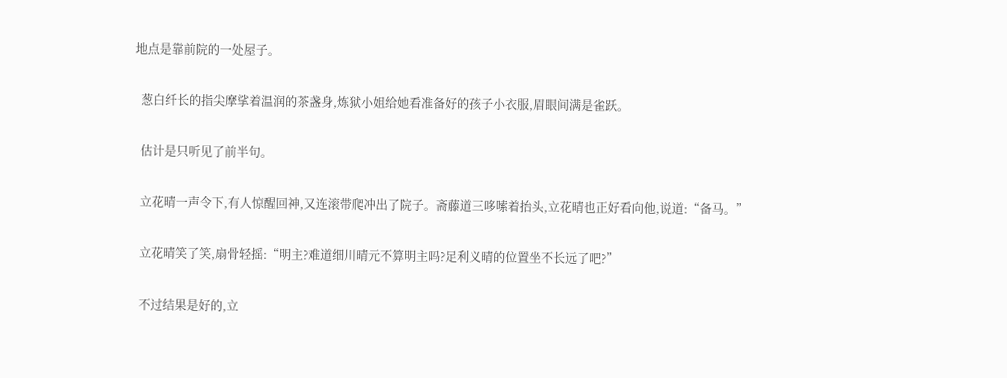地点是靠前院的一处屋子。

  葱白纤长的指尖摩挲着温润的茶盏身,炼狱小姐给她看准备好的孩子小衣服,眉眼间满是雀跃。

  估计是只听见了前半句。

  立花晴一声令下,有人惊醒回神,又连滚带爬冲出了院子。斋藤道三哆嗦着抬头,立花晴也正好看向他,说道:“备马。”

  立花晴笑了笑,扇骨轻摇:“明主?难道细川晴元不算明主吗?足利义晴的位置坐不长远了吧?”

  不过结果是好的,立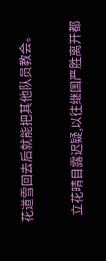花道雪回去后就能把其他队员教会。

  立花晴目露迟疑,以往继国严胜离开都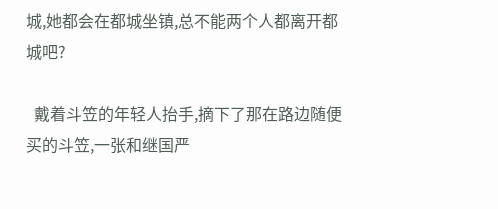城,她都会在都城坐镇,总不能两个人都离开都城吧?

  戴着斗笠的年轻人抬手,摘下了那在路边随便买的斗笠,一张和继国严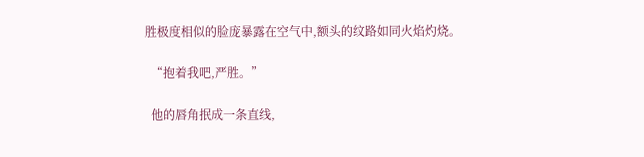胜极度相似的脸庞暴露在空气中,额头的纹路如同火焰灼烧。

  “抱着我吧,严胜。”

  他的唇角抿成一条直线,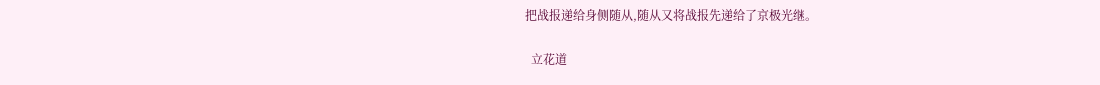把战报递给身侧随从,随从又将战报先递给了京极光继。

  立花道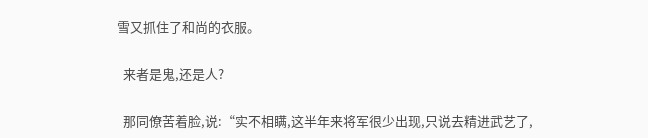雪又抓住了和尚的衣服。

  来者是鬼,还是人?

  那同僚苦着脸,说:“实不相瞒,这半年来将军很少出现,只说去精进武艺了,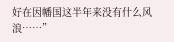好在因幡国这半年来没有什么风浪……”